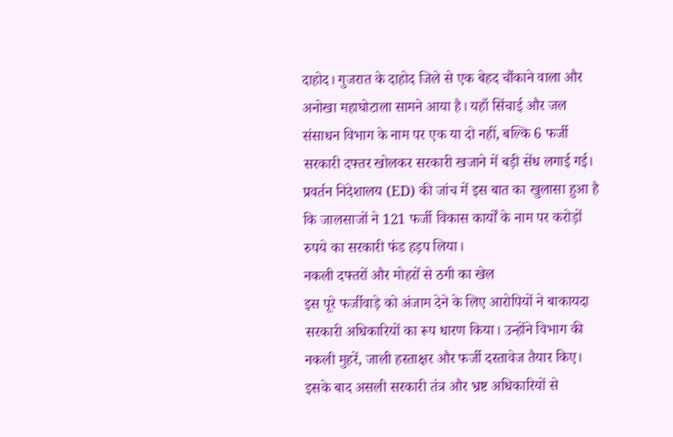दाहोद। गुजरात के दाहोद जिले से एक बेहद चौंकाने वाला और अनोखा महाघोटाला सामने आया है। यहाँ सिंचाई और जल संसाधन विभाग के नाम पर एक या दो नहीं, बल्कि 6 फर्जी सरकारी दफ्तर खोलकर सरकारी खजाने में बड़ी सेंध लगाई गई। प्रवर्तन निदेशालय (ED) की जांच में इस बात का खुलासा हुआ है कि जालसाजों ने 121 फर्जी विकास कार्यों के नाम पर करोड़ों रुपये का सरकारी फंड हड़प लिया।
नकली दफ्तरों और मोहरों से ठगी का खेल
इस पूरे फर्जीवाड़े को अंजाम देने के लिए आरोपियों ने बाकायदा सरकारी अधिकारियों का रूप धारण किया। उन्होंने विभाग की नकली मुहरें, जाली हस्ताक्षर और फर्जी दस्तावेज तैयार किए। इसके बाद असली सरकारी तंत्र और भ्रष्ट अधिकारियों से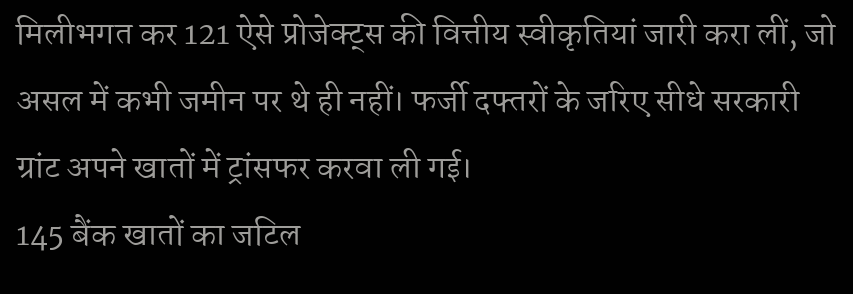मिलीभगत कर 121 ऐसे प्रोजेक्ट्स की वित्तीय स्वीकृतियां जारी करा लीं, जो असल में कभी जमीन पर थे ही नहीं। फर्जी दफ्तरों के जरिए सीधे सरकारी ग्रांट अपने खातों में ट्रांसफर करवा ली गई।
145 बैंक खातों का जटिल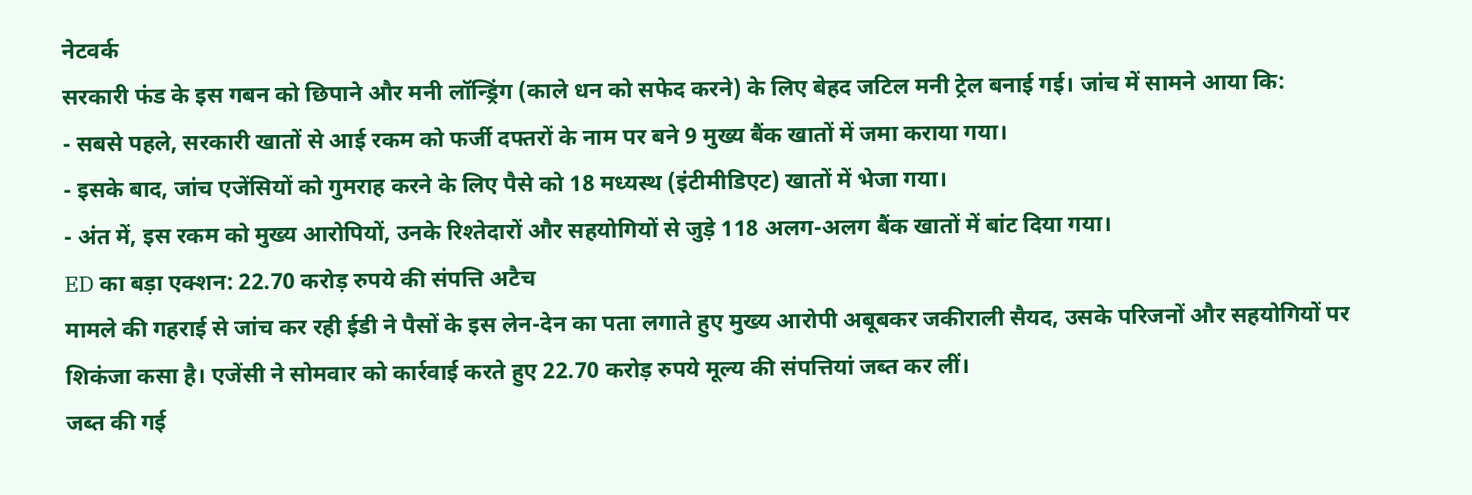नेटवर्क
सरकारी फंड के इस गबन को छिपाने और मनी लॉन्ड्रिंग (काले धन को सफेद करने) के लिए बेहद जटिल मनी ट्रेल बनाई गई। जांच में सामने आया कि:
- सबसे पहले, सरकारी खातों से आई रकम को फर्जी दफ्तरों के नाम पर बने 9 मुख्य बैंक खातों में जमा कराया गया।
- इसके बाद, जांच एजेंसियों को गुमराह करने के लिए पैसे को 18 मध्यस्थ (इंटीमीडिएट) खातों में भेजा गया।
- अंत में, इस रकम को मुख्य आरोपियों, उनके रिश्तेदारों और सहयोगियों से जुड़े 118 अलग-अलग बैंक खातों में बांट दिया गया।
ED का बड़ा एक्शन: 22.70 करोड़ रुपये की संपत्ति अटैच
मामले की गहराई से जांच कर रही ईडी ने पैसों के इस लेन-देन का पता लगाते हुए मुख्य आरोपी अबूबकर जकीराली सैयद, उसके परिजनों और सहयोगियों पर शिकंजा कसा है। एजेंसी ने सोमवार को कार्रवाई करते हुए 22.70 करोड़ रुपये मूल्य की संपत्तियां जब्त कर लीं।
जब्त की गई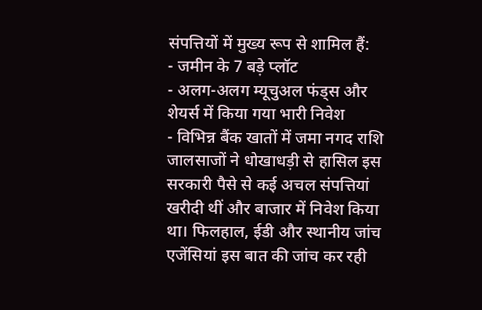संपत्तियों में मुख्य रूप से शामिल हैं:
- जमीन के 7 बड़े प्लॉट
- अलग-अलग म्यूचुअल फंड्स और शेयर्स में किया गया भारी निवेश
- विभिन्न बैंक खातों में जमा नगद राशि
जालसाजों ने धोखाधड़ी से हासिल इस सरकारी पैसे से कई अचल संपत्तियां खरीदी थीं और बाजार में निवेश किया था। फिलहाल, ईडी और स्थानीय जांच एजेंसियां इस बात की जांच कर रही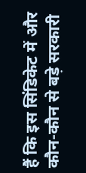हैं कि इस सिंडिकेट में और कौन-कौन से बड़े सरकारी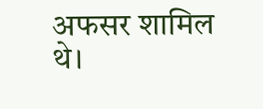अफसर शामिल थे।